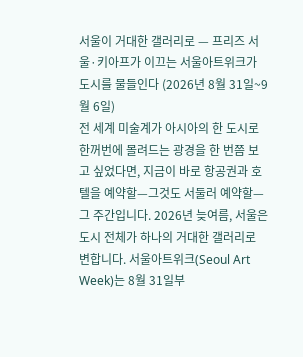서울이 거대한 갤러리로 — 프리즈 서울·키아프가 이끄는 서울아트위크가 도시를 물들인다 (2026년 8월 31일~9월 6일)
전 세계 미술계가 아시아의 한 도시로 한꺼번에 몰려드는 광경을 한 번쯤 보고 싶었다면, 지금이 바로 항공권과 호텔을 예약할—그것도 서둘러 예약할—그 주간입니다. 2026년 늦여름, 서울은 도시 전체가 하나의 거대한 갤러리로 변합니다. 서울아트위크(Seoul Art Week)는 8월 31일부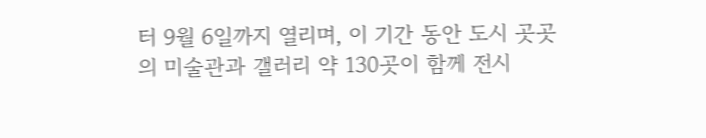터 9월 6일까지 열리며, 이 기간 동안 도시 곳곳의 미술관과 갤러리 약 130곳이 함께 전시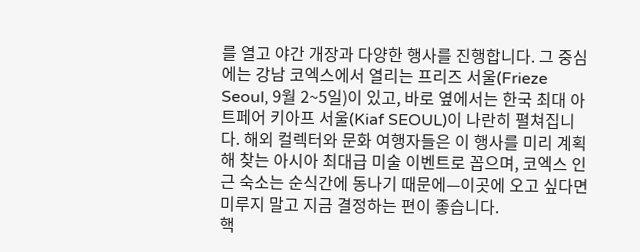를 열고 야간 개장과 다양한 행사를 진행합니다. 그 중심에는 강남 코엑스에서 열리는 프리즈 서울(Frieze Seoul, 9월 2~5일)이 있고, 바로 옆에서는 한국 최대 아트페어 키아프 서울(Kiaf SEOUL)이 나란히 펼쳐집니다. 해외 컬렉터와 문화 여행자들은 이 행사를 미리 계획해 찾는 아시아 최대급 미술 이벤트로 꼽으며, 코엑스 인근 숙소는 순식간에 동나기 때문에—이곳에 오고 싶다면 미루지 말고 지금 결정하는 편이 좋습니다.
핵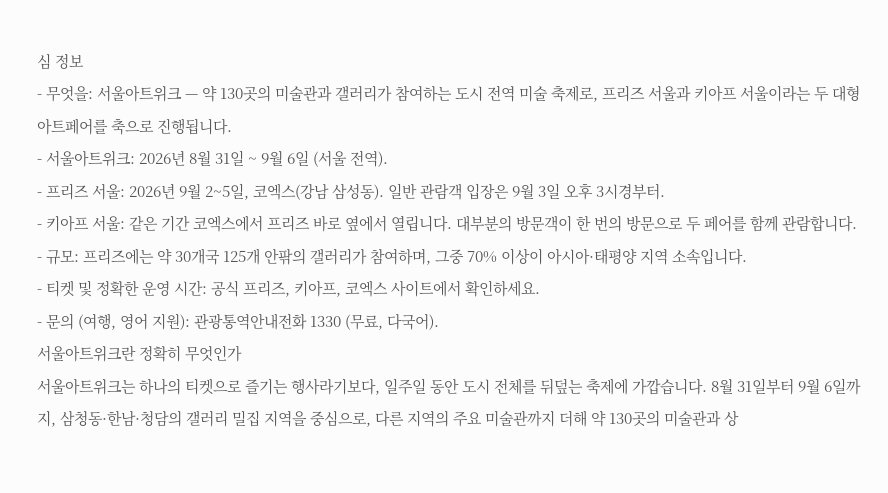심 정보
- 무엇을: 서울아트위크 — 약 130곳의 미술관과 갤러리가 참여하는 도시 전역 미술 축제로, 프리즈 서울과 키아프 서울이라는 두 대형 아트페어를 축으로 진행됩니다.
- 서울아트위크: 2026년 8월 31일 ~ 9월 6일 (서울 전역).
- 프리즈 서울: 2026년 9월 2~5일, 코엑스(강남 삼성동). 일반 관람객 입장은 9월 3일 오후 3시경부터.
- 키아프 서울: 같은 기간 코엑스에서 프리즈 바로 옆에서 열립니다. 대부분의 방문객이 한 번의 방문으로 두 페어를 함께 관람합니다.
- 규모: 프리즈에는 약 30개국 125개 안팎의 갤러리가 참여하며, 그중 70% 이상이 아시아·태평양 지역 소속입니다.
- 티켓 및 정확한 운영 시간: 공식 프리즈, 키아프, 코엑스 사이트에서 확인하세요.
- 문의 (여행, 영어 지원): 관광통역안내전화 1330 (무료, 다국어).
서울아트위크란 정확히 무엇인가
서울아트위크는 하나의 티켓으로 즐기는 행사라기보다, 일주일 동안 도시 전체를 뒤덮는 축제에 가깝습니다. 8월 31일부터 9월 6일까지, 삼청동·한남·청담의 갤러리 밀집 지역을 중심으로, 다른 지역의 주요 미술관까지 더해 약 130곳의 미술관과 상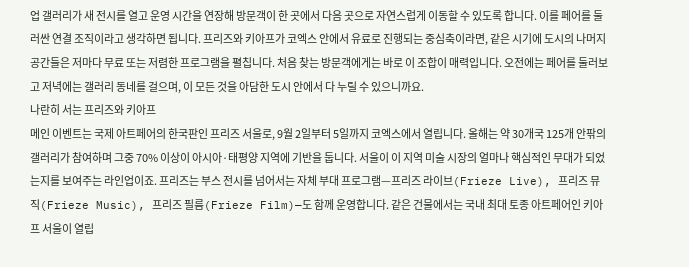업 갤러리가 새 전시를 열고 운영 시간을 연장해 방문객이 한 곳에서 다음 곳으로 자연스럽게 이동할 수 있도록 합니다. 이를 페어를 둘러싼 연결 조직이라고 생각하면 됩니다. 프리즈와 키아프가 코엑스 안에서 유료로 진행되는 중심축이라면, 같은 시기에 도시의 나머지 공간들은 저마다 무료 또는 저렴한 프로그램을 펼칩니다. 처음 찾는 방문객에게는 바로 이 조합이 매력입니다. 오전에는 페어를 둘러보고 저녁에는 갤러리 동네를 걸으며, 이 모든 것을 아담한 도시 안에서 다 누릴 수 있으니까요.
나란히 서는 프리즈와 키아프
메인 이벤트는 국제 아트페어의 한국판인 프리즈 서울로, 9월 2일부터 5일까지 코엑스에서 열립니다. 올해는 약 30개국 125개 안팎의 갤러리가 참여하며 그중 70% 이상이 아시아·태평양 지역에 기반을 둡니다. 서울이 이 지역 미술 시장의 얼마나 핵심적인 무대가 되었는지를 보여주는 라인업이죠. 프리즈는 부스 전시를 넘어서는 자체 부대 프로그램—프리즈 라이브(Frieze Live), 프리즈 뮤직(Frieze Music), 프리즈 필름(Frieze Film)—도 함께 운영합니다. 같은 건물에서는 국내 최대 토종 아트페어인 키아프 서울이 열립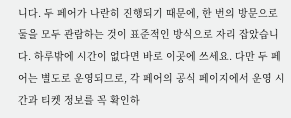니다. 두 페어가 나란히 진행되기 때문에, 한 번의 방문으로 둘을 모두 관람하는 것이 표준적인 방식으로 자리 잡았습니다. 하루밖에 시간이 없다면 바로 이곳에 쓰세요. 다만 두 페어는 별도로 운영되므로, 각 페어의 공식 페이지에서 운영 시간과 티켓 정보를 꼭 확인하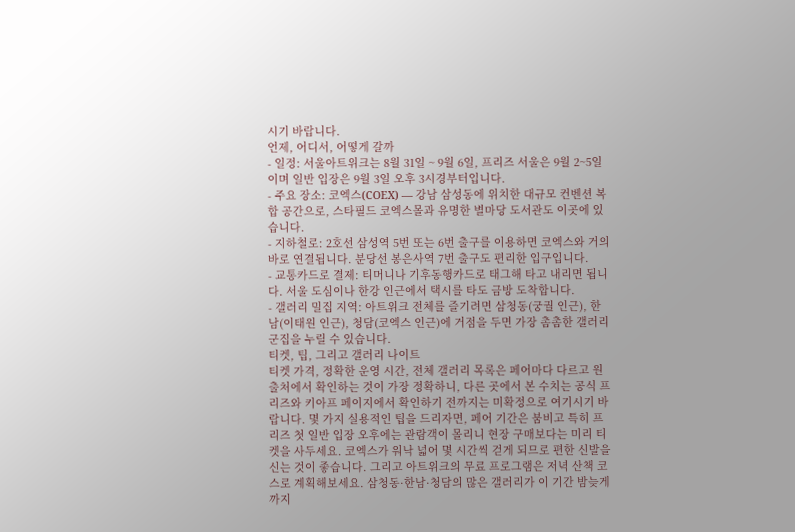시기 바랍니다.
언제, 어디서, 어떻게 갈까
- 일정: 서울아트위크는 8월 31일 ~ 9월 6일, 프리즈 서울은 9월 2~5일이며 일반 입장은 9월 3일 오후 3시경부터입니다.
- 주요 장소: 코엑스(COEX) — 강남 삼성동에 위치한 대규모 컨벤션 복합 공간으로, 스타필드 코엑스몰과 유명한 별마당 도서관도 이곳에 있습니다.
- 지하철로: 2호선 삼성역 5번 또는 6번 출구를 이용하면 코엑스와 거의 바로 연결됩니다. 분당선 봉은사역 7번 출구도 편리한 입구입니다.
- 교통카드로 결제: 티머니나 기후동행카드로 태그해 타고 내리면 됩니다. 서울 도심이나 한강 인근에서 택시를 타도 금방 도착합니다.
- 갤러리 밀집 지역: 아트위크 전체를 즐기려면 삼청동(궁궐 인근), 한남(이태원 인근), 청담(코엑스 인근)에 거점을 두면 가장 촘촘한 갤러리 군집을 누릴 수 있습니다.
티켓, 팁, 그리고 갤러리 나이트
티켓 가격, 정확한 운영 시간, 전체 갤러리 목록은 페어마다 다르고 원 출처에서 확인하는 것이 가장 정확하니, 다른 곳에서 본 수치는 공식 프리즈와 키아프 페이지에서 확인하기 전까지는 미확정으로 여기시기 바랍니다. 몇 가지 실용적인 팁을 드리자면, 페어 기간은 붐비고 특히 프리즈 첫 일반 입장 오후에는 관람객이 몰리니 현장 구매보다는 미리 티켓을 사두세요. 코엑스가 워낙 넓어 몇 시간씩 걷게 되므로 편한 신발을 신는 것이 좋습니다. 그리고 아트위크의 무료 프로그램은 저녁 산책 코스로 계획해보세요. 삼청동·한남·청담의 많은 갤러리가 이 기간 밤늦게까지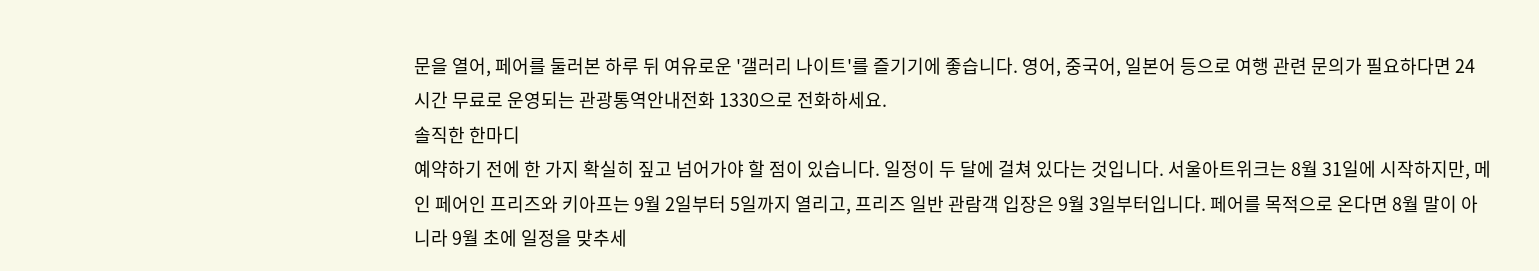문을 열어, 페어를 둘러본 하루 뒤 여유로운 '갤러리 나이트'를 즐기기에 좋습니다. 영어, 중국어, 일본어 등으로 여행 관련 문의가 필요하다면 24시간 무료로 운영되는 관광통역안내전화 1330으로 전화하세요.
솔직한 한마디
예약하기 전에 한 가지 확실히 짚고 넘어가야 할 점이 있습니다. 일정이 두 달에 걸쳐 있다는 것입니다. 서울아트위크는 8월 31일에 시작하지만, 메인 페어인 프리즈와 키아프는 9월 2일부터 5일까지 열리고, 프리즈 일반 관람객 입장은 9월 3일부터입니다. 페어를 목적으로 온다면 8월 말이 아니라 9월 초에 일정을 맞추세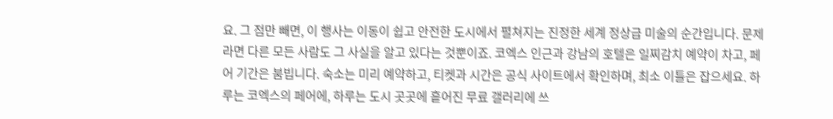요. 그 점만 빼면, 이 행사는 이동이 쉽고 안전한 도시에서 펼쳐지는 진정한 세계 정상급 미술의 순간입니다. 문제라면 다른 모든 사람도 그 사실을 알고 있다는 것뿐이죠. 코엑스 인근과 강남의 호텔은 일찌감치 예약이 차고, 페어 기간은 붐빕니다. 숙소는 미리 예약하고, 티켓과 시간은 공식 사이트에서 확인하며, 최소 이틀은 잡으세요. 하루는 코엑스의 페어에, 하루는 도시 곳곳에 흩어진 무료 갤러리에 쓰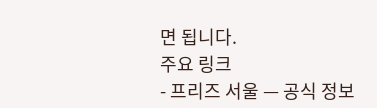면 됩니다.
주요 링크
- 프리즈 서울 — 공식 정보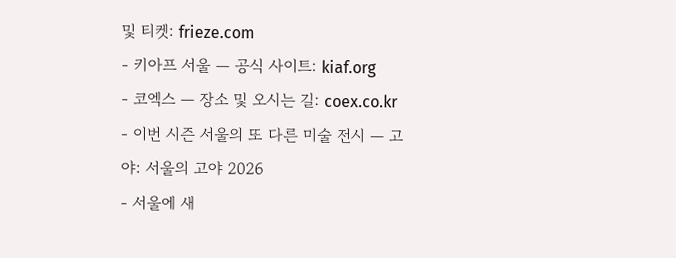및 티켓: frieze.com
- 키아프 서울 — 공식 사이트: kiaf.org
- 코엑스 — 장소 및 오시는 길: coex.co.kr
- 이번 시즌 서울의 또 다른 미술 전시 — 고야: 서울의 고야 2026
- 서울에 새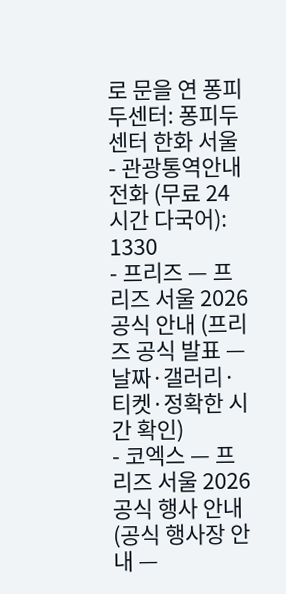로 문을 연 퐁피두센터: 퐁피두센터 한화 서울
- 관광통역안내전화 (무료 24시간 다국어): 1330
- 프리즈 — 프리즈 서울 2026 공식 안내 (프리즈 공식 발표 — 날짜·갤러리·티켓·정확한 시간 확인)
- 코엑스 — 프리즈 서울 2026 공식 행사 안내 (공식 행사장 안내 —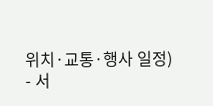위치·교통·행사 일정)
- 서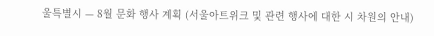울특별시 — 8월 문화 행사 계획 (서울아트위크 및 관련 행사에 대한 시 차원의 안내)